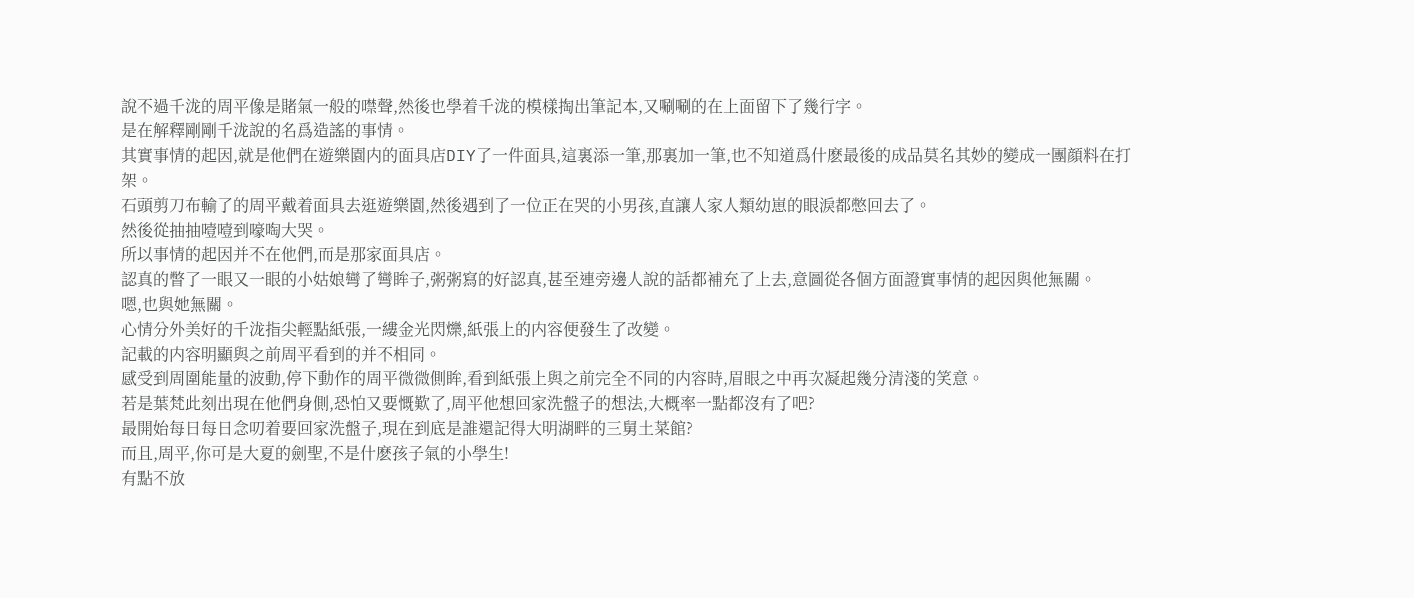說不過千泷的周平像是賭氣一般的噤聲,然後也學着千泷的模樣掏出筆記本,又唰唰的在上面留下了幾行字。
是在解釋剛剛千泷說的名爲造謠的事情。
其實事情的起因,就是他們在遊樂園内的面具店DIY了一件面具,這裏添一筆,那裏加一筆,也不知道爲什麽最後的成品莫名其妙的變成一團顔料在打架。
石頭剪刀布輸了的周平戴着面具去逛遊樂園,然後遇到了一位正在哭的小男孩,直讓人家人類幼崽的眼淚都憋回去了。
然後從抽抽噎噎到嚎啕大哭。
所以事情的起因并不在他們,而是那家面具店。
認真的瞥了一眼又一眼的小姑娘彎了彎眸子,粥粥寫的好認真,甚至連旁邊人說的話都補充了上去,意圖從各個方面證實事情的起因與他無關。
嗯,也與她無關。
心情分外美好的千泷指尖輕點紙張,一縷金光閃爍,紙張上的内容便發生了改變。
記載的内容明顯與之前周平看到的并不相同。
感受到周圍能量的波動,停下動作的周平微微側眸,看到紙張上與之前完全不同的内容時,眉眼之中再次凝起幾分清淺的笑意。
若是葉梵此刻出現在他們身側,恐怕又要慨歎了,周平他想回家洗盤子的想法,大概率一點都沒有了吧?
最開始每日每日念叨着要回家洗盤子,現在到底是誰還記得大明湖畔的三舅土菜館?
而且,周平,你可是大夏的劍聖,不是什麽孩子氣的小學生!
有點不放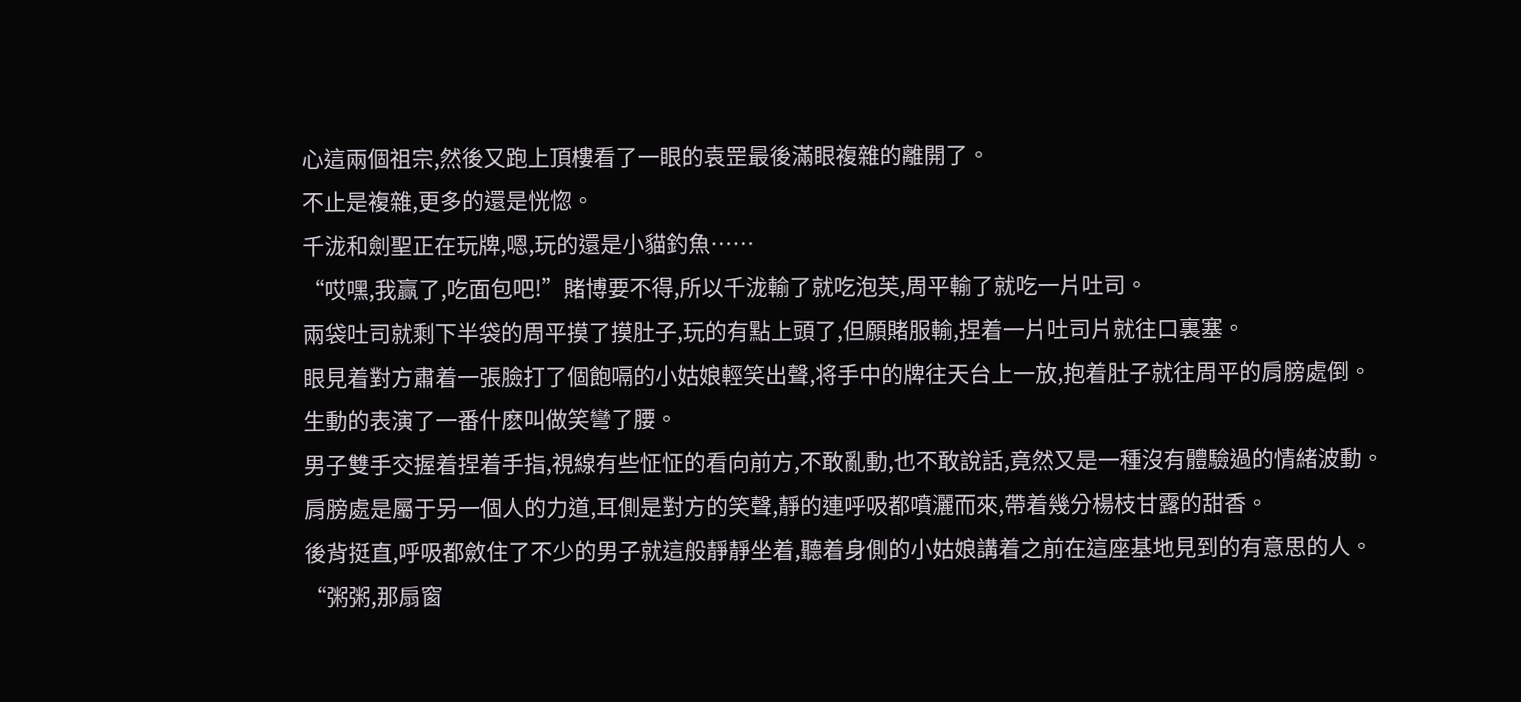心這兩個祖宗,然後又跑上頂樓看了一眼的袁罡最後滿眼複雜的離開了。
不止是複雜,更多的還是恍惚。
千泷和劍聖正在玩牌,嗯,玩的還是小貓釣魚……
“哎嘿,我赢了,吃面包吧!”賭博要不得,所以千泷輸了就吃泡芙,周平輸了就吃一片吐司。
兩袋吐司就剩下半袋的周平摸了摸肚子,玩的有點上頭了,但願賭服輸,捏着一片吐司片就往口裏塞。
眼見着對方肅着一張臉打了個飽嗝的小姑娘輕笑出聲,将手中的牌往天台上一放,抱着肚子就往周平的肩膀處倒。
生動的表演了一番什麽叫做笑彎了腰。
男子雙手交握着捏着手指,視線有些怔怔的看向前方,不敢亂動,也不敢說話,竟然又是一種沒有體驗過的情緒波動。
肩膀處是屬于另一個人的力道,耳側是對方的笑聲,靜的連呼吸都噴灑而來,帶着幾分楊枝甘露的甜香。
後背挺直,呼吸都斂住了不少的男子就這般靜靜坐着,聽着身側的小姑娘講着之前在這座基地見到的有意思的人。
“粥粥,那扇窗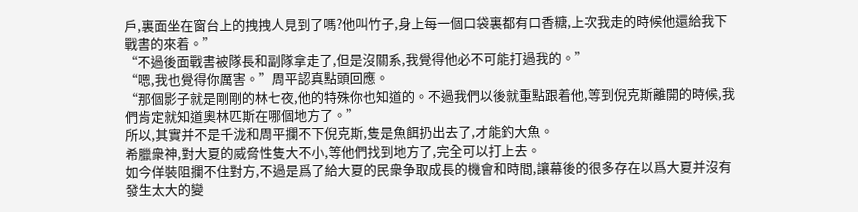戶,裏面坐在窗台上的拽拽人見到了嗎?他叫竹子,身上每一個口袋裏都有口香糖,上次我走的時候他還給我下戰書的來着。”
“不過後面戰書被隊長和副隊拿走了,但是沒關系,我覺得他必不可能打過我的。”
“嗯,我也覺得你厲害。”周平認真點頭回應。
“那個影子就是剛剛的林七夜,他的特殊你也知道的。不過我們以後就重點跟着他,等到倪克斯離開的時候,我們肯定就知道奧林匹斯在哪個地方了。”
所以,其實并不是千泷和周平攔不下倪克斯,隻是魚餌扔出去了,才能釣大魚。
希臘衆神,對大夏的威脅性隻大不小,等他們找到地方了,完全可以打上去。
如今佯裝阻攔不住對方,不過是爲了給大夏的民衆争取成長的機會和時間,讓幕後的很多存在以爲大夏并沒有發生太大的變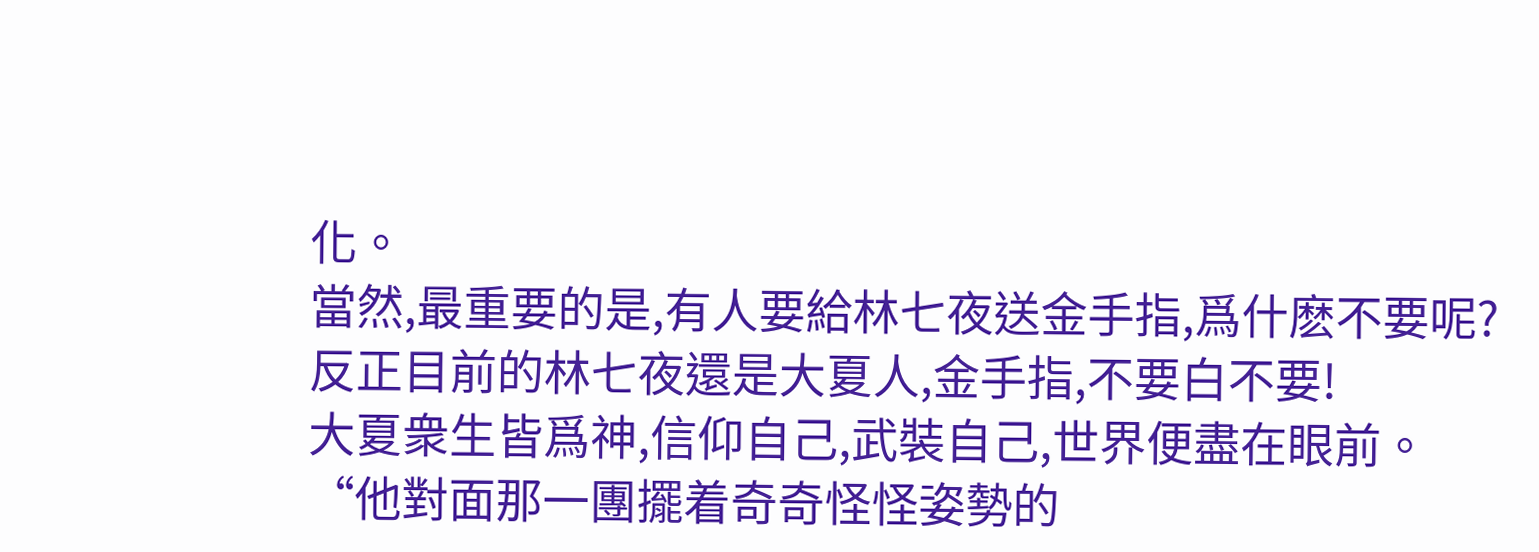化。
當然,最重要的是,有人要給林七夜送金手指,爲什麽不要呢?
反正目前的林七夜還是大夏人,金手指,不要白不要!
大夏衆生皆爲神,信仰自己,武裝自己,世界便盡在眼前。
“他對面那一團擺着奇奇怪怪姿勢的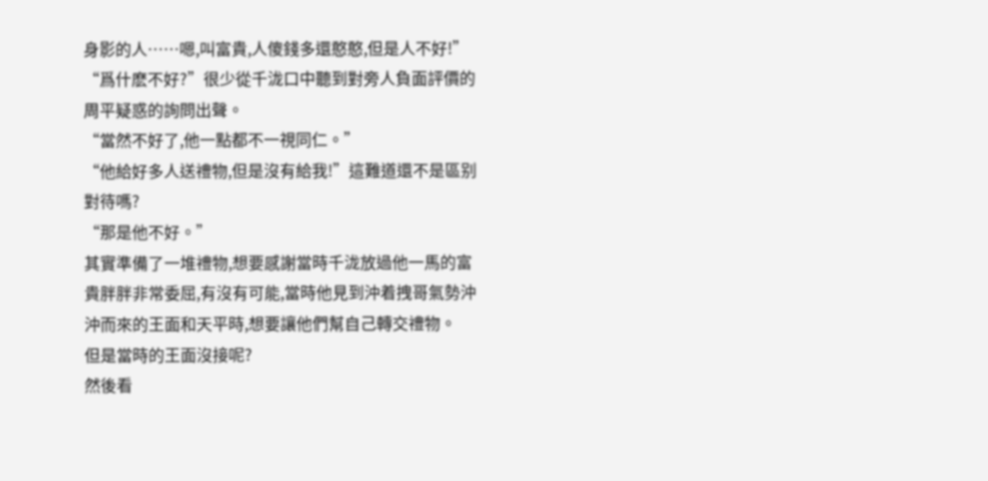身影的人……嗯,叫富貴,人傻錢多還憨憨,但是人不好!”
“爲什麽不好?”很少從千泷口中聽到對旁人負面評價的周平疑惑的詢問出聲。
“當然不好了,他一點都不一視同仁。”
“他給好多人送禮物,但是沒有給我!”這難道還不是區别對待嗎?
“那是他不好。”
其實準備了一堆禮物,想要感謝當時千泷放過他一馬的富貴胖胖非常委屈,有沒有可能,當時他見到沖着拽哥氣勢沖沖而來的王面和天平時,想要讓他們幫自己轉交禮物。
但是當時的王面沒接呢?
然後看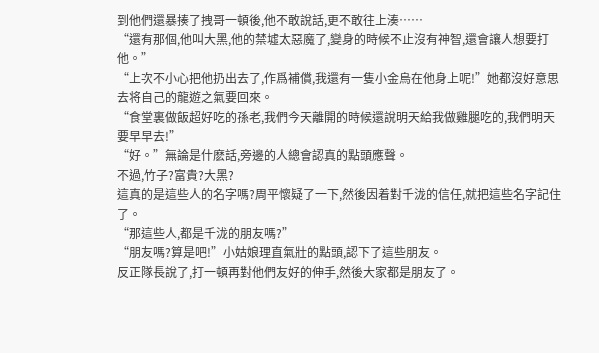到他們還暴揍了拽哥一頓後,他不敢說話,更不敢往上湊……
“還有那個,他叫大黑,他的禁墟太惡魔了,變身的時候不止沒有神智,還會讓人想要打他。”
“上次不小心把他扔出去了,作爲補償,我還有一隻小金烏在他身上呢!”她都沒好意思去将自己的龍遊之氣要回來。
“食堂裏做飯超好吃的孫老,我們今天離開的時候還說明天給我做雞腿吃的,我們明天要早早去!”
“好。”無論是什麽話,旁邊的人總會認真的點頭應聲。
不過,竹子?富貴?大黑?
這真的是這些人的名字嗎?周平懷疑了一下,然後因着對千泷的信任,就把這些名字記住了。
“那這些人,都是千泷的朋友嗎?”
“朋友嗎?算是吧!”小姑娘理直氣壯的點頭,認下了這些朋友。
反正隊長說了,打一頓再對他們友好的伸手,然後大家都是朋友了。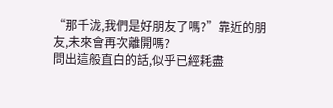“那千泷,我們是好朋友了嗎?”靠近的朋友,未來會再次離開嗎?
問出這般直白的話,似乎已經耗盡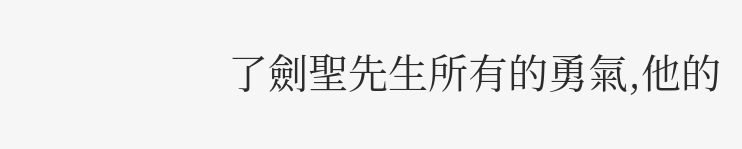了劍聖先生所有的勇氣,他的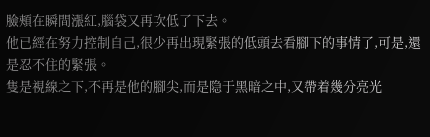臉頰在瞬間漲紅,腦袋又再次低了下去。
他已經在努力控制自己,很少再出現緊張的低頭去看腳下的事情了,可是,還是忍不住的緊張。
隻是視線之下,不再是他的腳尖,而是隐于黑暗之中,又帶着幾分亮光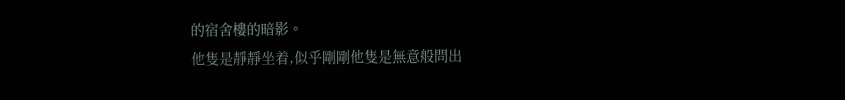的宿舍樓的暗影。
他隻是靜靜坐着,似乎剛剛他隻是無意般問出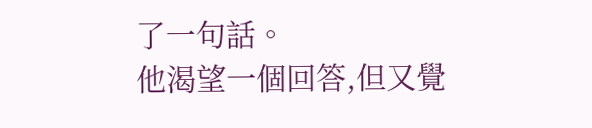了一句話。
他渴望一個回答,但又覺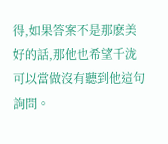得,如果答案不是那麽美好的話,那他也希望千泷可以當做沒有聽到他這句詢問。